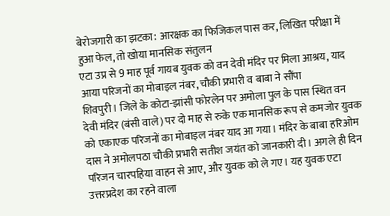बेरोजगारी का झटका: आरक्षक का फिजिकल पास कर, लिखित परीक्षा में हुआ फेल, तो खोया मानसिक संतुलन
एटा उप्र से 9 माह पूर्व गायब युवक को वन देवी मंदिर पर मिला आश्रय, याद आया परिजनों का मोबाइल नंबर, चौकी प्रभारी व बाबा ने सौंपा
शिवपुरी। जिले के कोटा-झांसी फोरलेन पर अमोला पुल के पास स्थित वन देवी मंदिर (बंसी वाले) पर दो माह से रुके एक मानसिक रूप से कमजोर युवक को एकाएक परिजनों का मोबाइल नंबर याद आ गया। मंदिर के बाबा हरिओम दास ने अमोलपठा चौकी प्रभारी सतीश जयंत को जानकारी दी। अगले ही दिन परिजन चारपहिया वाहन से आए, और युवक को ले गए। यह युवक एटा उत्तरप्रदेश का रहने वाला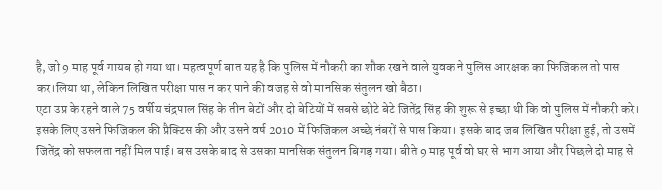है, जो 9 माह पूर्व गायब हो गया था। महत्वपूर्ण बात यह है कि पुलिस में नौकरी का शौक रखने वाले युवक ने पुलिस आरक्षक का फिजिकल तो पास कर।लिया था, लेकिन लिखित परीक्षा पास न कर पाने की वजह से वो मानसिक संतुलन खो बैठा।
एटा उप्र के रहने वाले 75 वर्षीय चंद्रपाल सिंह के तीन बेटों और दो बेटियों में सबसे छोटे बेटे जितेंद्र सिंह की शुरू से इच्छा थी कि वो पुलिस में नौकरी करे। इसके लिए उसने फिजिकल की प्रैक्टिस की और उसने वर्ष 2010 में फिजिकल अच्छे नंबरों से पास किया। इसके बाद जब लिखित परीक्षा हुई, तो उसमें जितेंद्र को सफलता नहीं मिल पाई। बस उसके बाद से उसका मानसिक संतुलन बिगड़ गया। बीते 9 माह पूर्व वो घर से भाग आया और पिछले दो माह से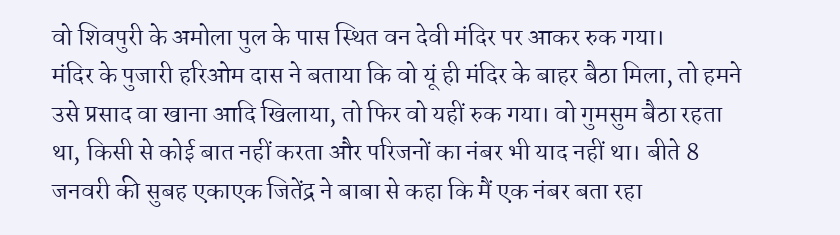वो शिवपुरी के अमोला पुल के पास स्थित वन देवी मंदिर पर आकर रुक गया।
मंदिर के पुजारी हरिओम दास ने बताया कि वो यूं ही मंदिर के बाहर बैठा मिला, तो हमने उसे प्रसाद वा खाना आदि खिलाया, तो फिर वो यहीं रुक गया। वो गुमसुम बैठा रहता था, किसी से कोई बात नहीं करता और परिजनों का नंबर भी याद नहीं था। बीते 8 जनवरी की सुबह एकाएक जितेंद्र ने बाबा से कहा कि मैं एक नंबर बता रहा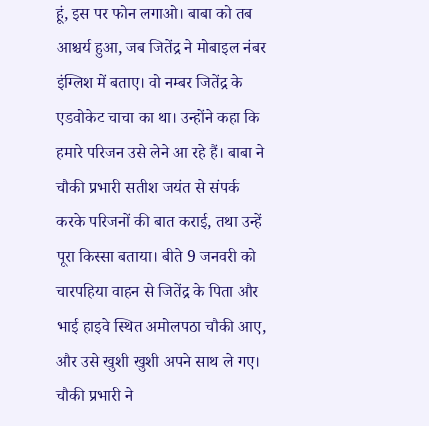हूं, इस पर फोन लगाओ। बाबा को तब आश्चर्य हुआ, जब जितेंद्र ने मोबाइल नंबर इंग्लिश में बताए। वो नम्बर जितेंद्र के एडवोकेट चाचा का था। उन्होंने कहा कि हमारे परिजन उसे लेने आ रहे हैं। बाबा ने चौकी प्रभारी सतीश जयंत से संपर्क करके परिजनों की बात कराई, तथा उन्हें पूरा किस्सा बताया। बीते 9 जनवरी को चारपहिया वाहन से जितेंद्र के पिता और भाई हाइवे स्थित अमोलपठा चौकी आए, और उसे खुशी खुशी अपने साथ ले गए। चौकी प्रभारी ने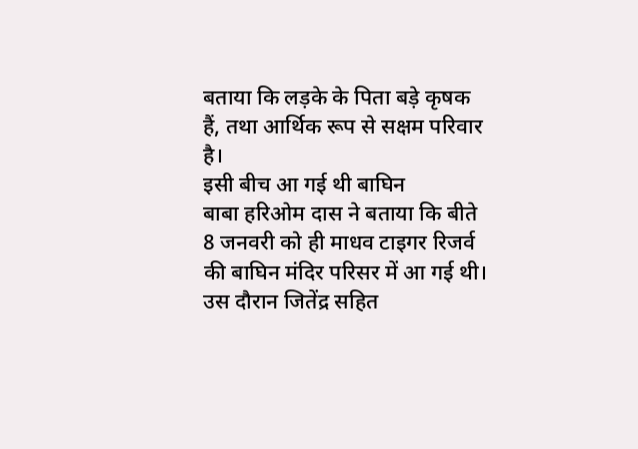बताया कि लड़के के पिता बड़े कृषक हैं, तथा आर्थिक रूप से सक्षम परिवार है।
इसी बीच आ गई थी बाघिन
बाबा हरिओम दास ने बताया कि बीते 8 जनवरी को ही माधव टाइगर रिजर्व की बाघिन मंदिर परिसर में आ गई थी। उस दौरान जितेंद्र सहित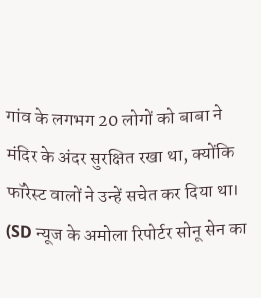गांव के लगभग 20 लोगों को बाबा ने मंदिर के अंदर सुरक्षित रखा था, क्योंकि फॉरेस्ट वालों ने उन्हें सचेत कर दिया था।
(SD न्यूज के अमोला रिपोर्टर सोनू सेन का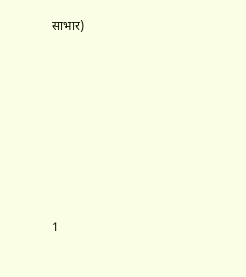साभार)








1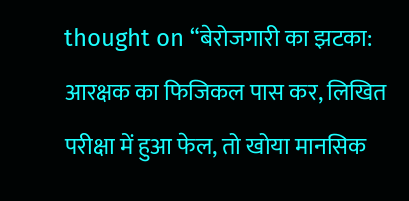thought on “बेरोजगारी का झटका: आरक्षक का फिजिकल पास कर, लिखित परीक्षा में हुआ फेल, तो खोया मानसिक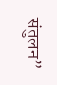संतुलन”